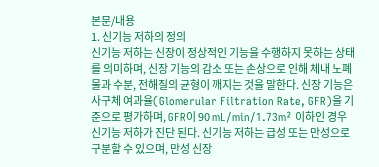본문/내용
1. 신기능 저하의 정의
신기능 저하는 신장이 정상적인 기능을 수행하지 못하는 상태를 의미하며, 신장 기능의 감소 또는 손상으로 인해 체내 노폐물과 수분, 전해질의 균형이 깨지는 것을 말한다. 신장 기능은 사구체 여과율(Glomerular Filtration Rate, GFR)을 기준으로 평가하며, GFR이 90 mL/min/1.73m² 이하인 경우 신기능 저하가 진단 된다. 신기능 저하는 급성 또는 만성으로 구분할 수 있으며, 만성 신장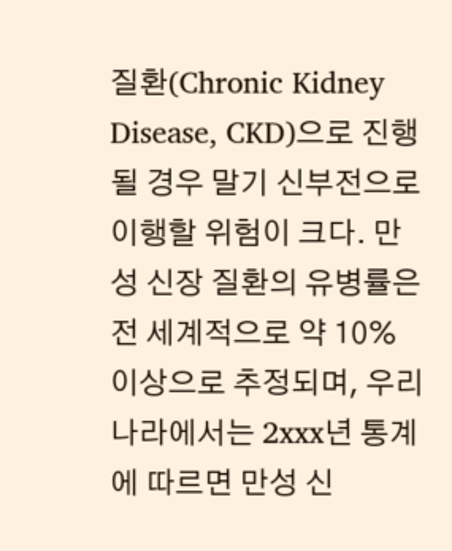질환(Chronic Kidney Disease, CKD)으로 진행될 경우 말기 신부전으로 이행할 위험이 크다. 만성 신장 질환의 유병률은 전 세계적으로 약 10% 이상으로 추정되며, 우리나라에서는 2xxx년 통계에 따르면 만성 신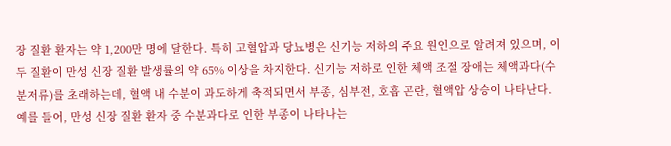장 질환 환자는 약 1,200만 명에 달한다. 특히 고혈압과 당뇨병은 신기능 저하의 주요 원인으로 알려져 있으며, 이 두 질환이 만성 신장 질환 발생률의 약 65% 이상을 차지한다. 신기능 저하로 인한 체액 조절 장애는 체액과다(수분저류)를 초래하는데, 혈액 내 수분이 과도하게 축적되면서 부종, 심부전, 호흡 곤란, 혈액압 상승이 나타난다. 예를 들어, 만성 신장 질환 환자 중 수분과다로 인한 부종이 나타나는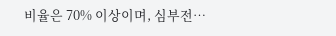비율은 70% 이상이며, 심부전…